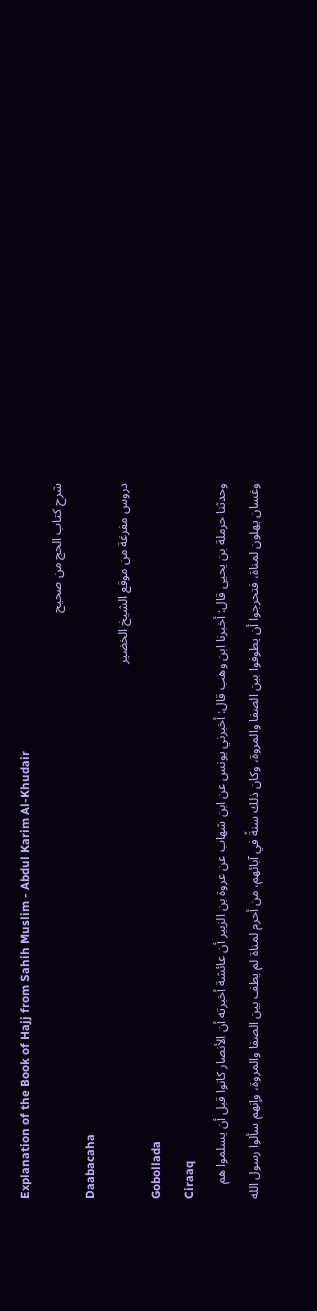Explanation of the Book of Hajj from Sahih Muslim - Abdul Karim Al-Khudair
شرح كتاب الحج من صحيح
Daabacaha
دروس مفرغة من موقع الشيخ الخضير
Gobollada
Ciraaq
وحدثنا حرملة بن يحيى قال: أخبرنا ابن وهب قال: أخبرني يونس عن ابن شهاب عن عروة بن الزبير أن عائشة أخبرته أن الأنصار كانوا قبل أن يسلموا هم وغسان يهلون لمناة، فتحرجوا أن يطوفوا بين الصفا والمروة، وكان ذلك سنةً في آبائهم، من أحرم لمناة لم يطف بين الصفا والمروة، وإنهم سألوا رسول الله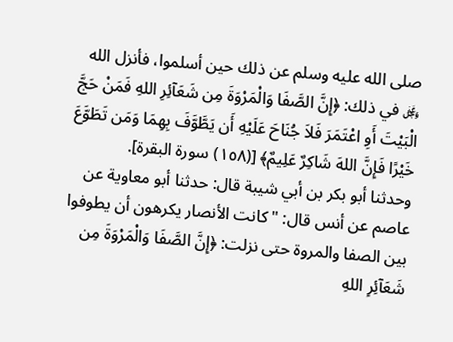صلى الله عليه وسلم عن ذلك حين أسلموا، فأنزل الله ﷿ في ذلك: ﴿إِنَّ الصَّفَا وَالْمَرْوَةَ مِن شَعَآئِرِ اللهِ فَمَنْ حَجَّ الْبَيْتَ أَوِ اعْتَمَرَ فَلاَ جُنَاحَ عَلَيْهِ أَن يَطَّوَّفَ بِهِمَا وَمَن تَطَوَّعَ خَيْرًا فَإِنَّ اللهَ شَاكِرٌ عَلِيمٌ﴾ [(١٥٨) سورة البقرة].
وحدثنا أبو بكر بن أبي شيبة قال: حدثنا أبو معاوية عن عاصم عن أنس قال: "كانت الأنصار يكرهون أن يطوفوا بين الصفا والمروة حتى نزلت: ﴿إِنَّ الصَّفَا وَالْمَرْوَةَ مِن شَعَآئِرِ اللهِ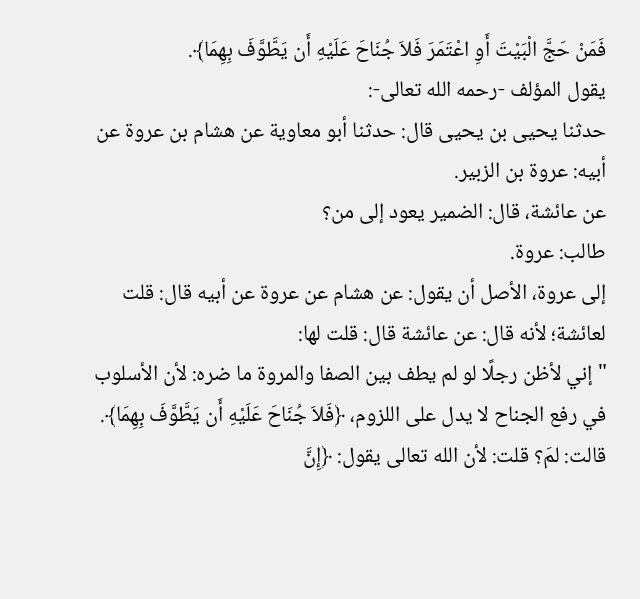فَمَنْ حَجَّ الْبَيْتَ أَوِ اعْتَمَرَ فَلاَ جُنَاحَ عَلَيْهِ أَن يَطَّوَّفَ بِهِمَا﴾.
يقول المؤلف -رحمه الله تعالى-:
حدثنا يحيى بن يحيى قال: حدثنا أبو معاوية عن هشام بن عروة عن أبيه: عروة بن الزبير.
عن عائشة، قال: الضمير يعود إلى من؟
طالب: عروة.
إلى عروة، الأصل أن يقول: عن هشام عن عروة عن أبيه قال: قلت لعائشة؛ لأنه قال: عن عائشة قال: قلت لها:
"إني لأظن رجلًا لو لم يطف بين الصفا والمروة ما ضره: لأن الأسلوب في رفع الجناح لا يدل على اللزوم، ﴿فَلاَ جُنَاحَ عَلَيْهِ أَن يَطَّوَّفَ بِهِمَا﴾.
قالت: لمَ؟ قلت: لأن الله تعالى يقول: ﴿إِنَّ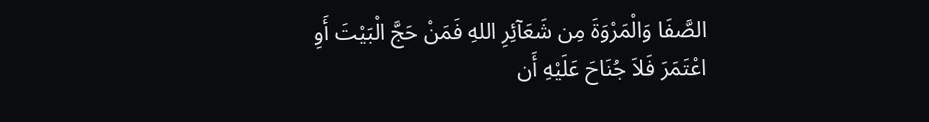الصَّفَا وَالْمَرْوَةَ مِن شَعَآئِرِ اللهِ فَمَنْ حَجَّ الْبَيْتَ أَوِ اعْتَمَرَ فَلاَ جُنَاحَ عَلَيْهِ أَن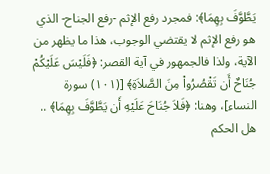يَطَّوَّفَ بِهِمَا﴾: فمجرد رفع الإثم -رفع الجناح- الذي هو رفع الإثم لا يقتضي الوجوب، هذا ما يظهر من الآية، ولذا فالجمهور في آية القصر: ﴿فَلَيْسَ عَلَيْكُمْ جُنَاحٌ أَن تَقْصُرُواْ مِنَ الصَّلاَةِ﴾ [(١٠١) سورة النساء]، وهنا: ﴿فَلاَ جُنَاحَ عَلَيْهِ أَن يَطَّوَّفَ بِهِمَا﴾ .. هل الحكم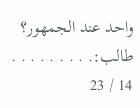واحد عند الجمهور؟
طالب:. . . . . . . . .
14 / 23